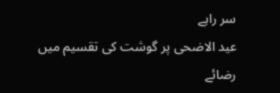سر راہے
عید الاضحی پر گوشت کی تقسیم میں رضائے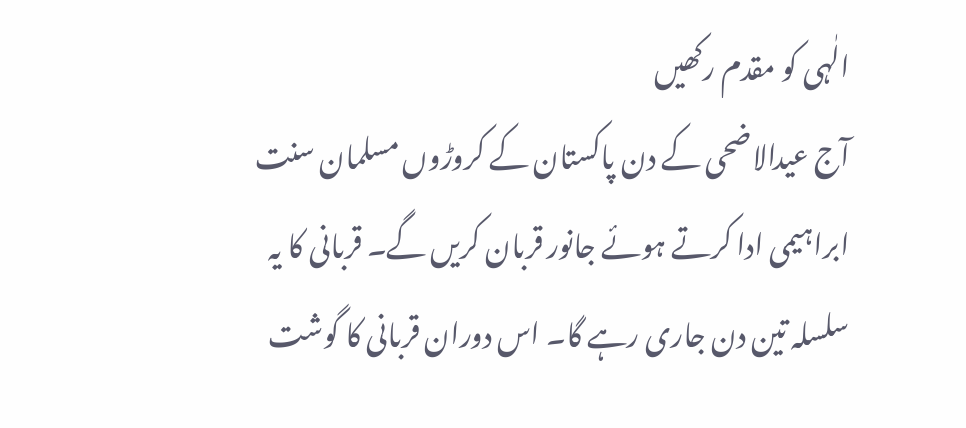الٰہی کو مقدم رکھیں
آج عیدالاضحی کے دن پاکستان کے کروڑوں مسلمان سنت ابراہیمی ادا کرتے ہوئے جانور قربان کریں گے۔ قربانی کا یہ سلسلہ تین دن جاری رہے گا۔ اس دوران قربانی کا گوشت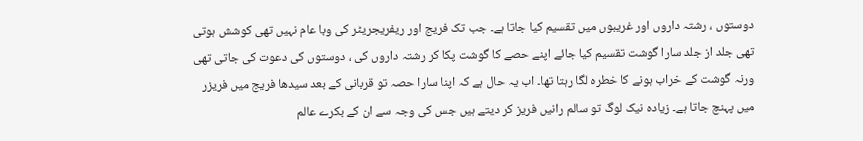دوستوں ، رشتہ داروں اور غریبوں میں تقسیم کیا جاتا ہے۔ جب تک فریج اور ریفریجریٹر کی وبا عام نہیں تھی کوشش ہوتی تھی جلد از جلد سارا گوشت تقسیم کیا جائے اپنے حصے کا گوشت پکا کر رشتہ داروں کی ، دوستوں کی دعوت کی جاتی تھی ورنہ گوشت کے خراب ہونے کا خطرہ لگا رہتا تھا۔ اب یہ حال ہے کہ اپنا سارا حصہ تو قربانی کے بعد سیدھا فریج میں فریزر میں پہنچ جاتا ہے۔ زیادہ نیک لوگ تو سالم رانیں فریز کر دیتے ہیں جس کی وجہ سے ان کے بکرے عالم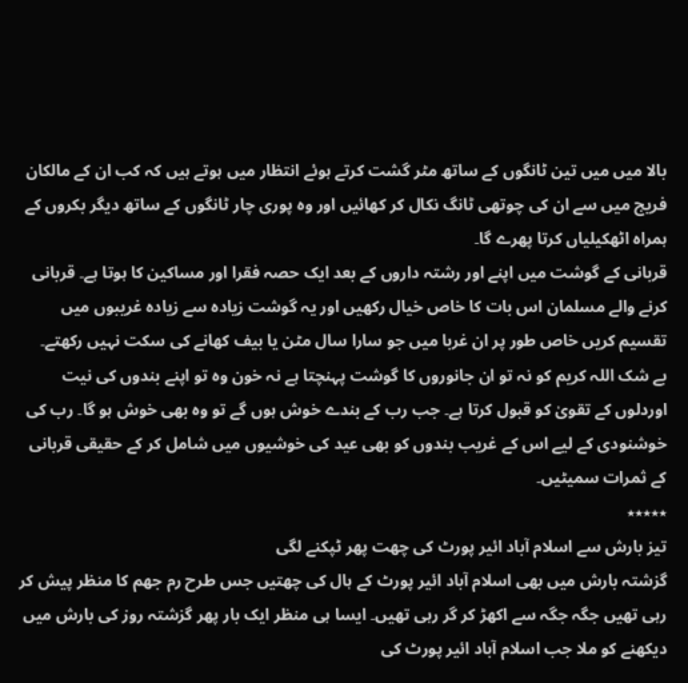بالا میں میں تین ٹانگوں کے ساتھ مٹر گشت کرتے ہوئے انتظار میں ہوتے ہیں کہ کب ان کے مالکان فریج میں سے ان کی چوتھی ٹانگ نکال کر کھائیں اور وہ پوری چار ٹانگوں کے ساتھ دیگر بکروں کے ہمراہ اٹھکیلیاں کرتا پھرے گا۔
قربانی کے گوشت میں اپنے اور رشتہ داروں کے بعد ایک حصہ فقرا اور مساکین کا ہوتا ہے۔ قربانی کرنے والے مسلمان اس بات کا خاص خیال رکھیں اور یہ گوشت زیادہ سے زیادہ غریبوں میں تقسیم کریں خاص طور پر ان غربا میں جو سارا سال مٹن یا بیف کھانے کی سکت نہیں رکھتے۔
بے شک اللہ کریم کو نہ تو ان جانوروں کا گوشت پہنچتا ہے نہ خون وہ تو اپنے بندوں کی نیت اوردلوں کے تقویٰ کو قبول کرتا ہے۔ جب رب کے بندے خوش ہوں گے تو وہ بھی خوش ہو گا۔ رب کی خوشنودی کے لیے اس کے غریب بندوں کو بھی عید کی خوشیوں میں شامل کر کے حقیقی قربانی کے ثمرات سمیٹیں۔
٭٭٭٭٭
تیز بارش سے اسلام آباد ائیر پورٹ کی چھت پھر ٹپکنے لگی
گزشتہ بارش میں بھی اسلام آباد ائیر پورٹ کے ہال کی چھتیں جس طرح رم جھم کا منظر پیش کر رہی تھیں جگہ جگہ سے اکھڑ کر گر رہی تھیں۔ ایسا ہی منظر ایک بار پھر گزشتہ روز کی بارش میں دیکھنے کو ملا جب اسلام آباد ائیر پورٹ کی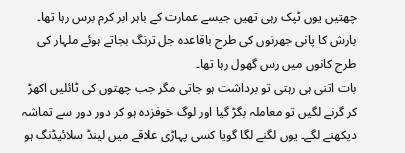چھتیں یوں ٹپک رہی تھیں جیسے عمارت کے باہر ابر کرم برس رہا تھا۔ بارش کا پانی جھرنوں کی طرح باقاعدہ جل ترنگ بجاتے ہوئے ملہار کی طرح کانوں میں رس گھول رہا تھا۔
بات اتنی ہی رہتی تو برداشت ہو جاتی مگر جب چھتوں کی ٹائلیں اکھڑ کر گرنے لگیں تو معاملہ بگڑ گیا اور لوگ خوفزدہ ہو کر دور دور سے تماشہ دیکھنے لگے۔ یوں لگنے لگا گویا کسی پہاڑی علاقے میں لینڈ سلائیڈنگ ہو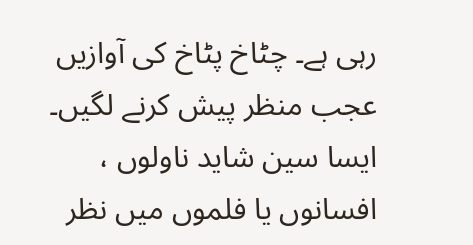رہی ہے۔ چٹاخ پٹاخ کی آوازیں عجب منظر پیش کرنے لگیں۔ ایسا سین شاید ناولوں ، افسانوں یا فلموں میں نظر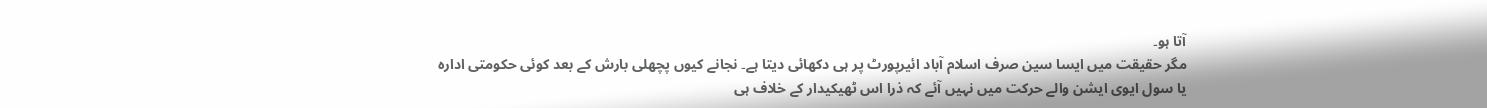آتا ہو۔
مگر حقیقت میں ایسا سین صرف اسلام آباد ائیرپورٹ پر ہی دکھائی دیتا ہے۔ نجانے کیوں پچھلی بارش کے بعد کوئی حکومتی ادارہ یا سول ایوی ایشن والے حرکت میں نہیں آئے کہ ذرا اس ٹھیکیدار کے خلاف ہی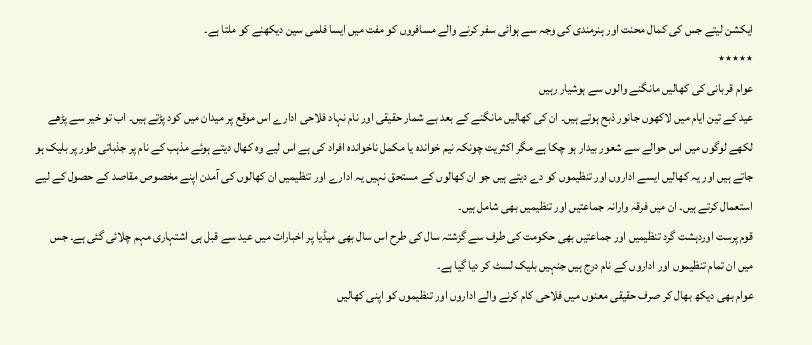ایکشن لیتے جس کی کمال محنت اور ہنرمندی کی وجہ سے ہوائی سفر کرنے والے مسافروں کو مفت میں ایسا فلمی سین دیکھنے کو ملتا ہے۔
٭٭٭٭٭
عوام قربانی کی کھالیں مانگنے والوں سے ہوشیار رہیں
عید کے تین ایام میں لاکھوں جانور ذبح ہوتے ہیں۔ ان کی کھالیں مانگنے کے بعد بے شمار حقیقی اور نام نہاد فلاحی ادارے اس موقع پر میدان میں کود پڑتے ہیں۔ اب تو خیر سے پڑھے لکھے لوگوں میں اس حوالے سے شعور بیدار ہو چکا ہے مگر اکثریت چونکہ نیم خواندہ یا مکمل ناخواندہ افراد کی ہے اس لیے وہ کھال دیتے ہوئے مذہب کے نام پر جذباتی طور پر بلیک ہو جاتے ہیں اور یہ کھالیں ایسے اداروں اور تنظیموں کو دے دیتے ہیں جو ان کھالوں کے مستحق نہیں یہ ادارے اور تنظیمیں ان کھالوں کی آمدن اپنے مخصوص مقاصد کے حصول کے لیے استعمال کرتے ہیں۔ ان میں فرقہ وارانہ جماعتیں اور تنظیمیں بھی شامل ہیں۔
قوم پرست اوردہشت گرد تنظیمیں اور جماعتیں بھی حکومت کی طرف سے گزشتہ سال کی طرح اس سال بھی میڈیا پر اخبارات میں عید سے قبل ہی اشتہاری مہم چلائی گئی ہے۔ جس میں ان تمام تنظیموں اور اداروں کے نام درج ہیں جنہیں بلیک لسٹ کر دیا گیا ہے۔
عوام بھی دیکھ بھال کر صرف حقیقی معنوں میں فلاحی کام کرنے والے اداروں اور تنظیموں کو اپنی کھالیں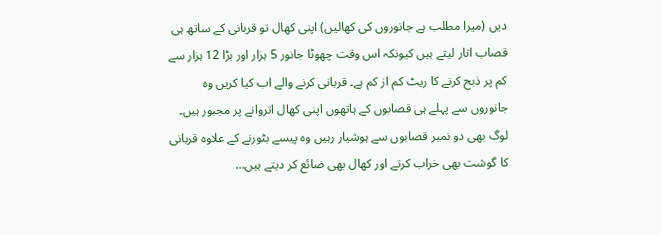دیں (میرا مطلب ہے جانوروں کی کھالیں) اپنی کھال تو قربانی کے ساتھ ہی قصاب اتار لیتے ہیں کیونکہ اس وقت چھوٹا جانور 5 ہزار اور بڑا 12 ہزار سے کم پر ذبح کرنے کا ریٹ کم از کم ہے۔ قربانی کرنے والے اب کیا کریں وہ جانوروں سے پہلے ہی قصابوں کے ہاتھوں اپنی کھال اتروانے پر مجبور ہیں۔ لوگ بھی دو نمبر قصابوں سے ہوشیار رہیں وہ پیسے بٹورنے کے علاوہ قربانی کا گوشت بھی خراب کرتے اور کھال بھی ضائع کر دیتے ہیں…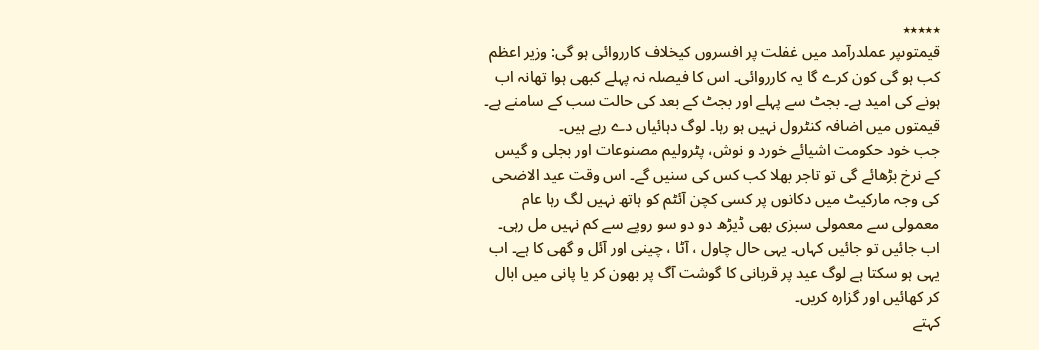٭٭٭٭٭
قیمتوںپر عملدرآمد میں غفلت پر افسروں کیخلاف کارروائی ہو گی: وزیر اعظم
کب ہو گی کون کرے گا یہ کارروائی۔ اس کا فیصلہ نہ پہلے کبھی ہوا تھانہ اب ہونے کی امید ہے۔ بجٹ سے پہلے اور بجٹ کے بعد کی حالت سب کے سامنے ہے۔ قیمتوں میں اضافہ کنٹرول نہیں ہو رہا۔ لوگ دہائیاں دے رہے ہیں۔
جب خود حکومت اشیائے خورد و نوش، پٹرولیم مصنوعات اور بجلی و گیس کے نرخ بڑھائے گی تو تاجر بھلا کب کس کی سنیں گے۔ اس وقت عید الاضحی کی وجہ مارکیٹ میں دکانوں پر کسی کچن آئٹم کو ہاتھ نہیں لگ رہا عام معمولی سے معمولی سبزی بھی ڈیڑھ دو دو سو روپے سے کم نہیں مل رہی۔ اب جائیں تو جائیں کہاں۔ یہی حال چاول ، آٹا ، چینی اور آئل و گھی کا ہے۔ اب یہی ہو سکتا ہے لوگ عید پر قربانی کا گوشت آگ پر بھون کر یا پانی میں ابال کر کھائیں اور گزارہ کریں۔
کہتے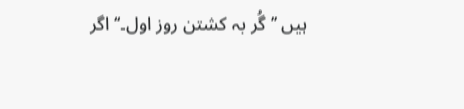ہیں ’’گُر بہ کشتن روز اول۔‘‘ اگر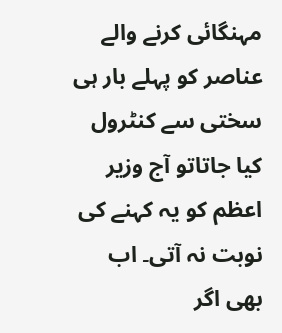مہنگائی کرنے والے عناصر کو پہلے بار ہی سختی سے کنٹرول کیا جاتاتو آج وزیر اعظم کو یہ کہنے کی نوبت نہ آتی۔ اب بھی اگر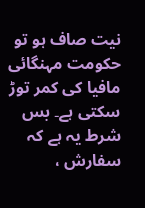نیت صاف ہو تو حکومت مہنگائی مافیا کی کمر توڑ سکتی ہے۔ بس شرط یہ ہے کہ سفارش ،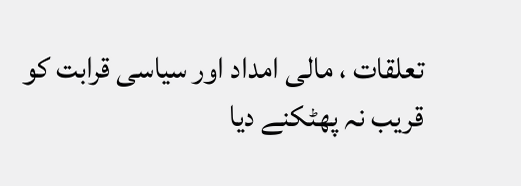تعلقات ، مالی امداد اور سیاسی قرابت کو قریب نہ پھٹکنے دیا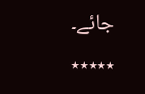جائے۔
٭٭٭٭٭